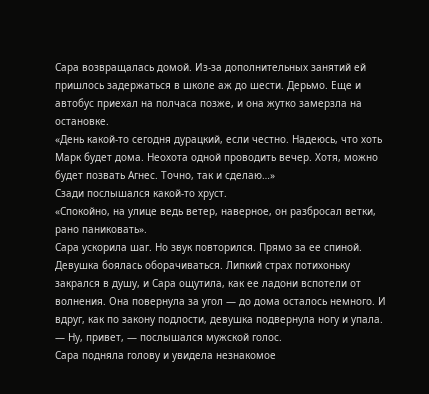Сара возвращалась домой. Из-за дополнительных занятий ей пришлось задержаться в школе аж до шести. Дерьмо. Еще и автобус приехал на полчаса позже, и она жутко замерзла на остановке.
«День какой-то сегодня дурацкий, если честно. Надеюсь, что хоть Марк будет дома. Неохота одной проводить вечер. Хотя, можно будет позвать Агнес. Точно, так и сделаю…»
Сзади послышался какой-то хруст.
«Спокойно, на улице ведь ветер, наверное, он разбросал ветки, рано паниковать».
Сара ускорила шаг. Но звук повторился. Прямо за ее спиной. Девушка боялась оборачиваться. Липкий страх потихоньку закрался в душу, и Сара ощутила, как ее ладони вспотели от волнения. Она повернула за угол — до дома осталось немного. И вдруг, как по закону подлости, девушка подвернула ногу и упала.
— Ну, привет, — послышался мужской голос.
Сара подняла голову и увидела незнакомое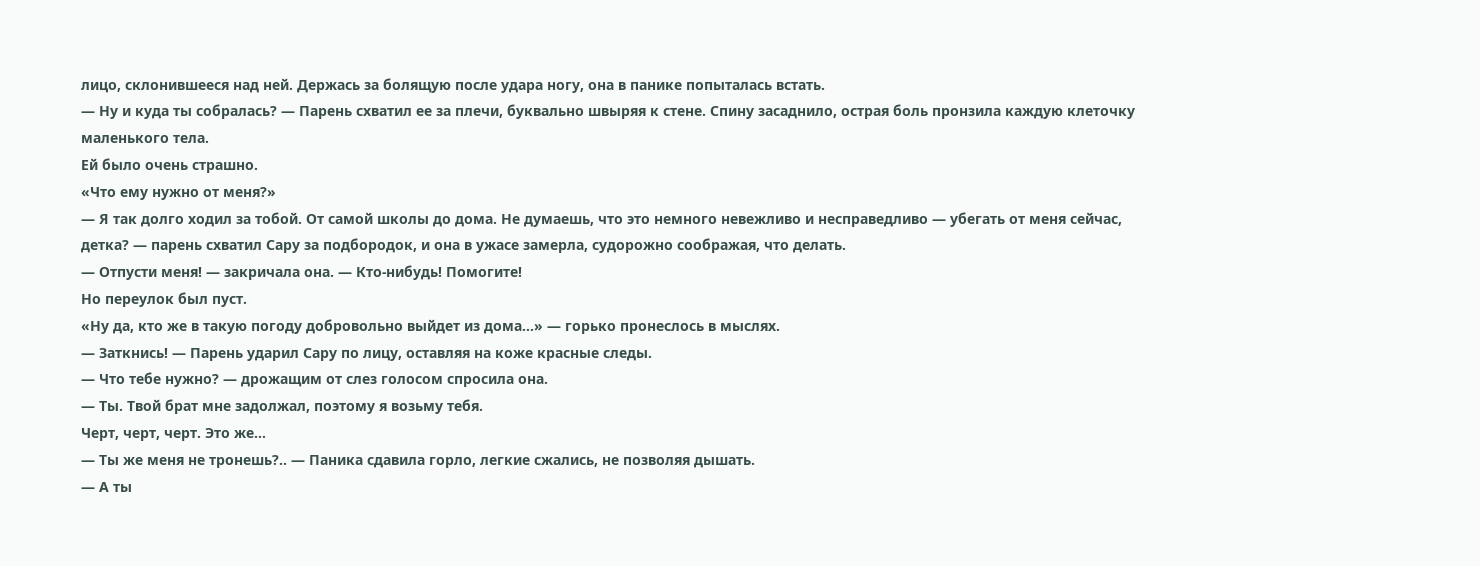лицо, склонившееся над ней. Держась за болящую после удара ногу, она в панике попыталась встать.
— Ну и куда ты собралась? — Парень схватил ее за плечи, буквально швыряя к стене. Спину засаднило, острая боль пронзила каждую клеточку маленького тела.
Ей было очень страшно.
«Что ему нужно от меня?»
— Я так долго ходил за тобой. От самой школы до дома. Не думаешь, что это немного невежливо и несправедливо — убегать от меня сейчас, детка? — парень схватил Сару за подбородок, и она в ужасе замерла, судорожно соображая, что делать.
— Отпусти меня! — закричала она. — Кто-нибудь! Помогите!
Но переулок был пуст.
«Ну да, кто же в такую погоду добровольно выйдет из дома…» — горько пронеслось в мыслях.
— Заткнись! — Парень ударил Сару по лицу, оставляя на коже красные следы.
— Что тебе нужно? — дрожащим от слез голосом спросила она.
— Ты. Твой брат мне задолжал, поэтому я возьму тебя.
Черт, черт, черт. Это же…
— Ты же меня не тронешь?.. — Паника сдавила горло, легкие сжались, не позволяя дышать.
— А ты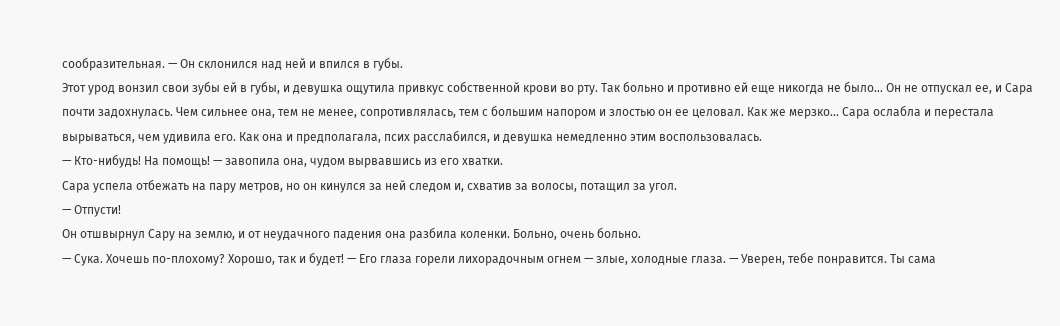сообразительная. — Он склонился над ней и впился в губы.
Этот урод вонзил свои зубы ей в губы, и девушка ощутила привкус собственной крови во рту. Так больно и противно ей еще никогда не было… Он не отпускал ее, и Сара почти задохнулась. Чем сильнее она, тем не менее, сопротивлялась, тем с большим напором и злостью он ее целовал. Как же мерзко… Сара ослабла и перестала вырываться, чем удивила его. Как она и предполагала, псих расслабился, и девушка немедленно этим воспользовалась.
— Кто-нибудь! На помощь! — завопила она, чудом вырвавшись из его хватки.
Сара успела отбежать на пару метров, но он кинулся за ней следом и, схватив за волосы, потащил за угол.
— Отпусти!
Он отшвырнул Сару на землю, и от неудачного падения она разбила коленки. Больно, очень больно.
— Сука. Хочешь по-плохому? Хорошо, так и будет! — Его глаза горели лихорадочным огнем — злые, холодные глаза. — Уверен, тебе понравится. Ты сама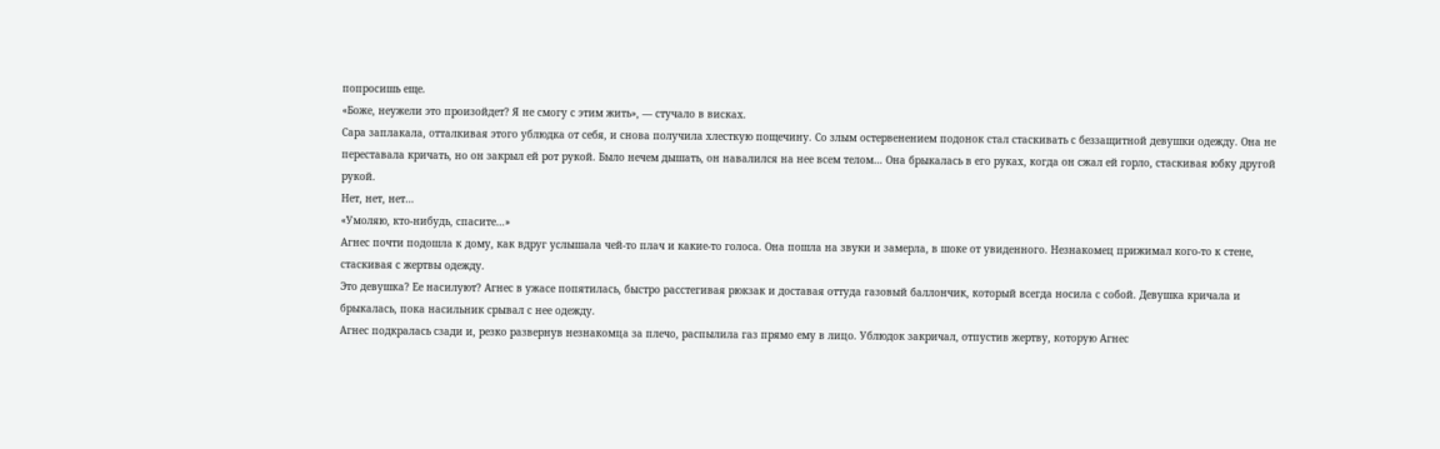попросишь еще.
«Боже, неужели это произойдет? Я не смогу с этим жить», — стучало в висках.
Сара заплакала, отталкивая этого ублюдка от себя, и снова получила хлесткую пощечину. Со злым остервенением подонок стал стаскивать с беззащитной девушки одежду. Она не переставала кричать, но он закрыл ей рот рукой. Было нечем дышать, он навалился на нее всем телом… Она брыкалась в его руках, когда он сжал ей горло, стаскивая юбку другой рукой.
Нет, нет, нет…
«Умоляю, кто-нибудь, спасите…»
Агнес почти подошла к дому, как вдруг услышала чей-то плач и какие-то голоса. Она пошла на звуки и замерла, в шоке от увиденного. Незнакомец прижимал кого-то к стене, стаскивая с жертвы одежду.
Это девушка? Ее насилуют? Агнес в ужасе попятилась, быстро расстегивая рюкзак и доставая оттуда газовый баллончик, который всегда носила с собой. Девушка кричала и брыкалась, пока насильник срывал с нее одежду.
Агнес подкралась сзади и, резко развернув незнакомца за плечо, распылила газ прямо ему в лицо. Ублюдок закричал, отпустив жертву, которую Агнес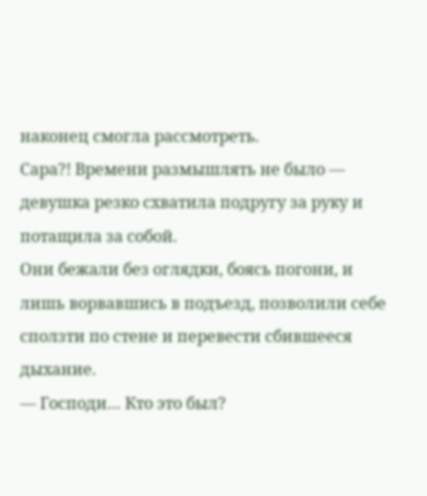наконец смогла рассмотреть.
Сара?! Времени размышлять не было — девушка резко схватила подругу за руку и потащила за собой.
Они бежали без оглядки, боясь погони, и лишь ворвавшись в подъезд, позволили себе сползти по стене и перевести сбившееся дыхание.
— Господи… Кто это был?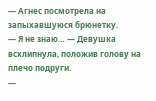— Агнес посмотрела на запыхавшуюся брюнетку.
— Я не знаю… — Девушка всхлипнула, положив голову на плечо подруги.
—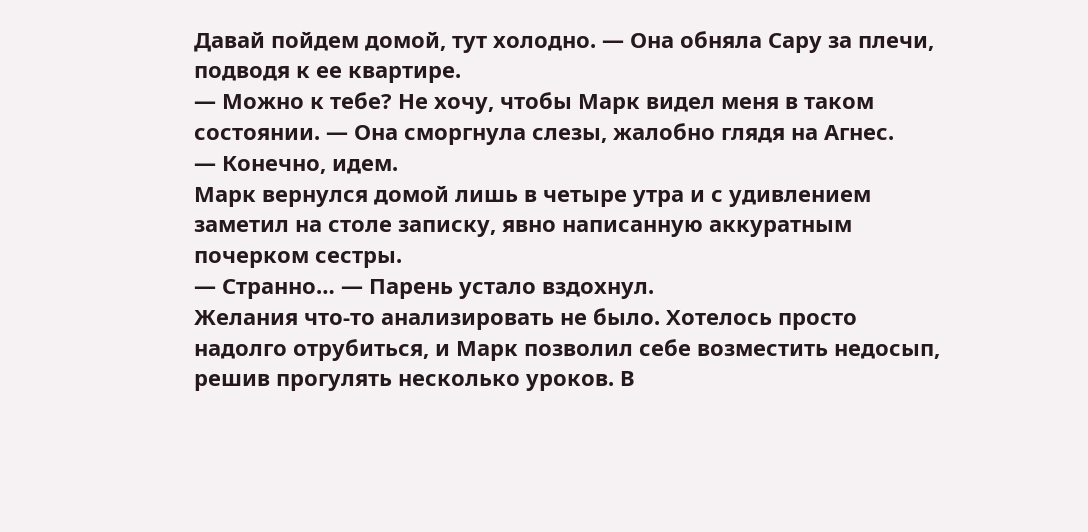Давай пойдем домой, тут холодно. — Она обняла Сару за плечи, подводя к ее квартире.
— Можно к тебе? Не хочу, чтобы Марк видел меня в таком состоянии. — Она сморгнула слезы, жалобно глядя на Агнес.
— Конечно, идем.
Марк вернулся домой лишь в четыре утра и с удивлением заметил на столе записку, явно написанную аккуратным почерком сестры.
— Странно… — Парень устало вздохнул.
Желания что-то анализировать не было. Хотелось просто надолго отрубиться, и Марк позволил себе возместить недосып, решив прогулять несколько уроков. В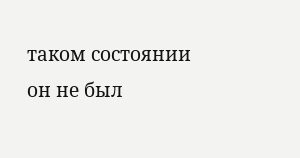таком состоянии он не был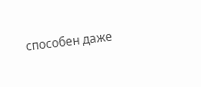способен даже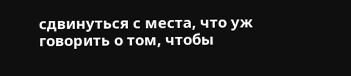сдвинуться с места, что уж говорить о том, чтобы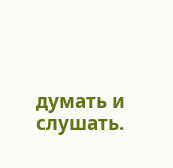думать и слушать.